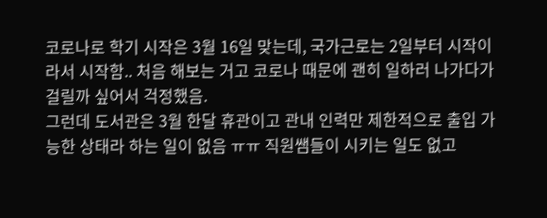코로나로 학기 시작은 3월 16일 맞는데, 국가근로는 2일부터 시작이라서 시작함.. 처음 해보는 거고 코로나 때문에 괜히 일하러 나가다가 걸릴까 싶어서 걱정했음.
그런데 도서관은 3월 한달 휴관이고 관내 인력만 제한적으로 출입 가능한 상태라 하는 일이 없음 ㅠㅠ 직원쌤들이 시키는 일도 없고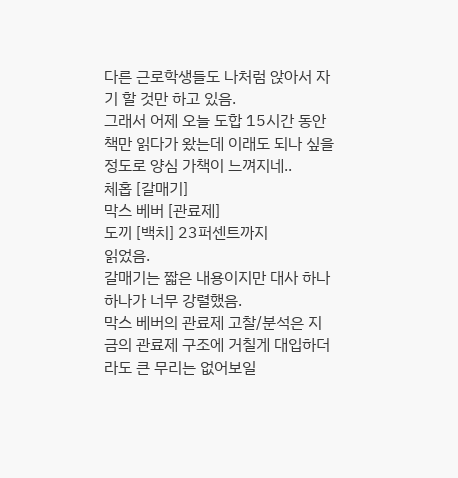다른 근로학생들도 나처럼 앉아서 자기 할 것만 하고 있음.
그래서 어제 오늘 도합 15시간 동안 책만 읽다가 왔는데 이래도 되나 싶을 정도로 양심 가책이 느껴지네..
체홉 [갈매기]
막스 베버 [관료제]
도끼 [백치] 23퍼센트까지
읽었음.
갈매기는 짧은 내용이지만 대사 하나하나가 너무 강렬했음.
막스 베버의 관료제 고찰/분석은 지금의 관료제 구조에 거칠게 대입하더라도 큰 무리는 없어보일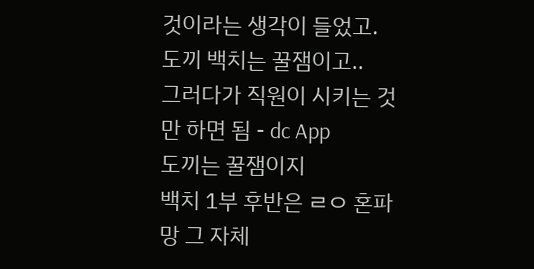것이라는 생각이 들었고.
도끼 백치는 꿀잼이고..
그러다가 직원이 시키는 것만 하면 됨 - dc App
도끼는 꿀잼이지
백치 1부 후반은 ㄹㅇ 혼파망 그 자체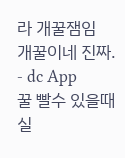라 개꿀잼임
개꿀이네 진짜. - dc App
꿀 빨수 있을때 실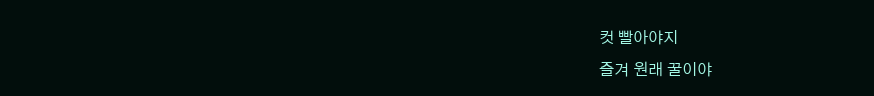컷 빨아야지
즐겨 원래 꿀이야